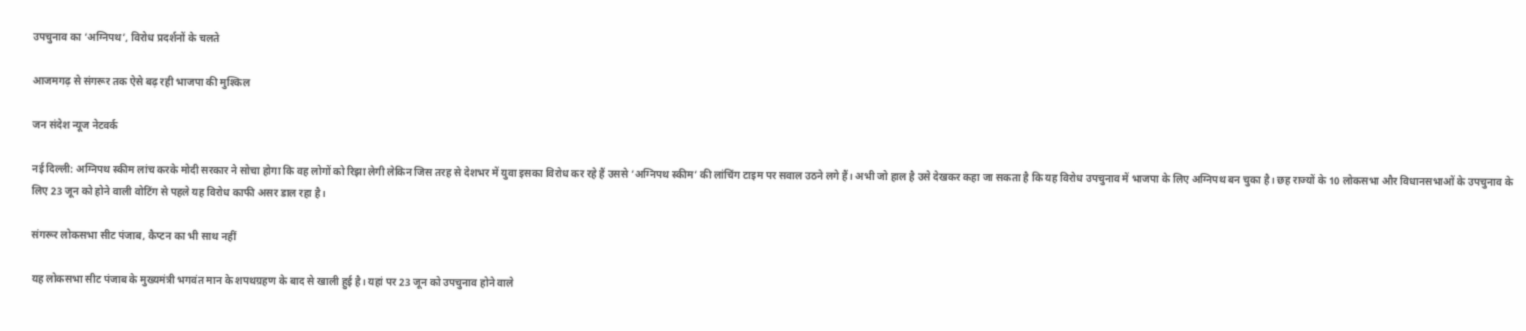उपचुनाव का ‘अग्निपथ’, विरोध प्रदर्शनों के चलते

आजमगढ़ से संगरूर तक ऐसे बढ़ रही भाजपा की मुश्किल

जन संदेश न्यूज नेटवर्क

नई दिल्ली: अग्निपथ स्कीम लांच करके मोदी सरकार ने सोचा होगा कि वह लोगों को रिझा लेगी लेकिन जिस तरह से देशभर में युवा इसका विरोध कर रहे हैं उससे ‘अग्निपथ स्कीम’ की लांचिंग टाइम पर सवाल उठने लगे हैं। अभी जो हाल है उसे देखकर कहा जा सकता है कि यह विरोध उपचुनाव में भाजपा के लिए अग्निपथ बन चुका है। छह राज्यों के 10 लोकसभा और विधानसभाओं के उपचुनाव के लिए 23 जून को होने वाली वोटिंग से पहले यह विरोध काफी असर डाल रहा है।

संगरूर लोकसभा सीट पंजाब, कैप्टन का भी साथ नहीं

यह लोकसभा सीट पंजाब के मुख्यमंत्री भगवंत मान के शपथग्रहण के बाद से खाली हुई है। यहां पर 23 जून को उपचुनाव होने वाले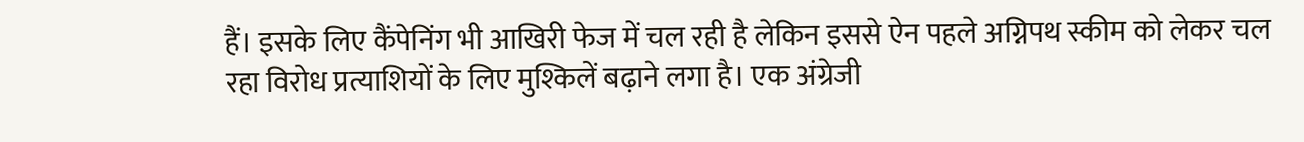हैं। इसके लिए कैंपेनिंग भी आखिरी फेज में चल रही है लेकिन इससे ऐन पहले अग्निपथ स्कीम को लेकर चल रहा विरोध प्रत्याशियों के लिए मुश्किलें बढ़ाने लगा है। एक अंग्रेजी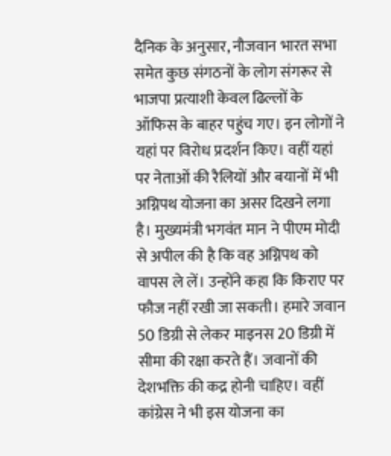दैनिक के अनुसार, नौजवान भारत सभा समेत कुछ संगठनों के लोग संगरूर से भाजपा प्रत्याशी केवल ढिल्लों के ऑफिस के बाहर पहुंच गए। इन लोगों ने यहां पर विरोध प्रदर्शन किए। वहीं यहां पर नेताओं की रैलियों और बयानों में भी अग्निपथ योजना का असर दिखने लगा है। मुख्यमंत्री भगवंत मान ने पीएम मोदी से अपील की है कि वह अग्निपथ को वापस ले लें। उन्होंने कहा कि किराए पर फौज नहीं रखी जा सकती। हमारे जवान 50 डिग्री से लेकर माइनस 20 डिग्री में सीमा की रक्षा करते हैं। जवानों की देशभक्ति की कद्र होनी चाहिए। वहीं कांग्रेस ने भी इस योजना का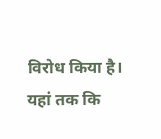विरोध किया है। यहां तक कि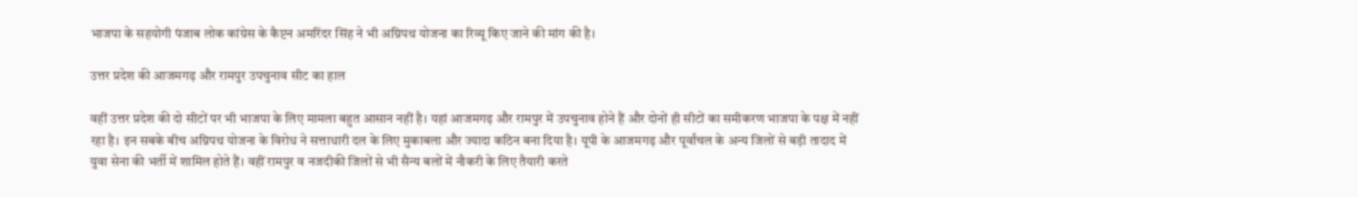भाजपा के सहयोगी पंजाब लोक कांग्रेस के कैप्टन अमरिंदर सिंह ने भी अग्निपथ योजना का रिव्यू किए जाने की मांग की है।

उत्तर प्रदेश की आजमगढ़ और रामपुर उपचुनाव सीट का हाल

वहीं उत्तर प्रदेश की दो सीटों पर भी भाजपा के लिए मामला बहुत आसान नहीं है। यहां आजमगढ़ और रामपुर में उपचुनाव होने हैं और दोनों ही सीटों का समीकरण भाजपा के पक्ष में नहीं रहा है। इन सबके बीच अग्निपथ योजना के विरोध ने सत्ताधारी दल के लिए मुकाबला और ज्यादा कठिन बना दिया है। यूपी के आजमगढ़ और पूर्वांचल के अन्य जिलों से बड़ी तादाद में युवा सेना की भर्ती में शामिल होते हैं। वहीं रामपुर व नजदीकी जिलों से भी सैन्य बलों में नौकरी के लिए तैयारी करते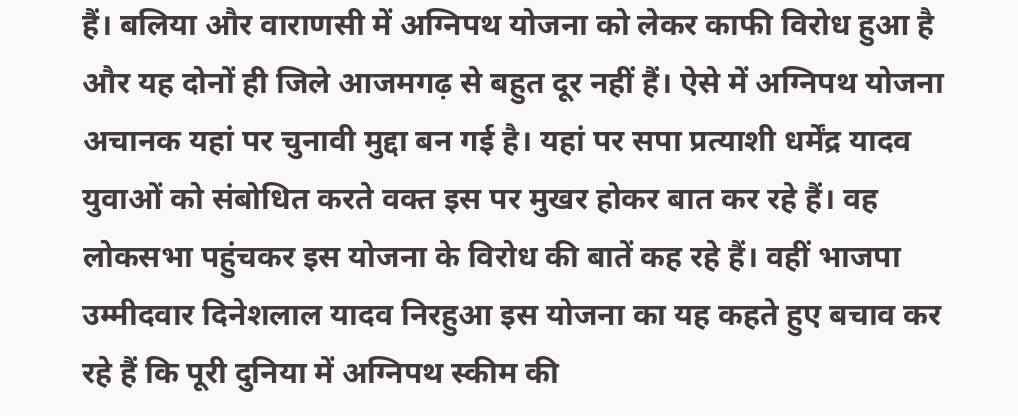हैं। बलिया और वाराणसी में अग्निपथ योजना को लेकर काफी विरोध हुआ है और यह दोनों ही जिले आजमगढ़ से बहुत दूर नहीं हैं। ऐसे में अग्निपथ योजना अचानक यहां पर चुनावी मुद्दा बन गई है। यहां पर सपा प्रत्याशी धर्मेंद्र यादव युवाओं को संबोधित करते वक्त इस पर मुखर होकर बात कर रहे हैं। वह लोकसभा पहुंचकर इस योजना के विरोध की बातें कह रहे हैं। वहीं भाजपा उम्मीदवार दिनेशलाल यादव निरहुआ इस योजना का यह कहते हुए बचाव कर रहे हैं कि पूरी दुनिया में अग्निपथ स्कीम की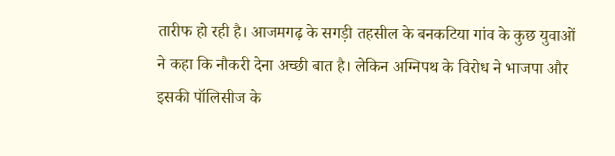तारीफ हो रही है। आजमगढ़ के सगड़ी तहसील के बनकटिया गांव के कुछ युवाओं ने कहा कि नौकरी देना अच्छी बात है। लेकिन अग्निपथ के विरोध ने भाजपा और इसकी पॉलिसीज के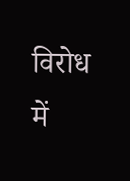विरोध में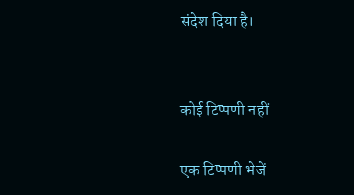संदेश दिया है।


कोई टिप्पणी नहीं

एक टिप्पणी भेजें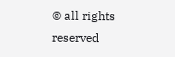© all rights reserved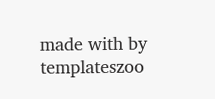made with by templateszoo